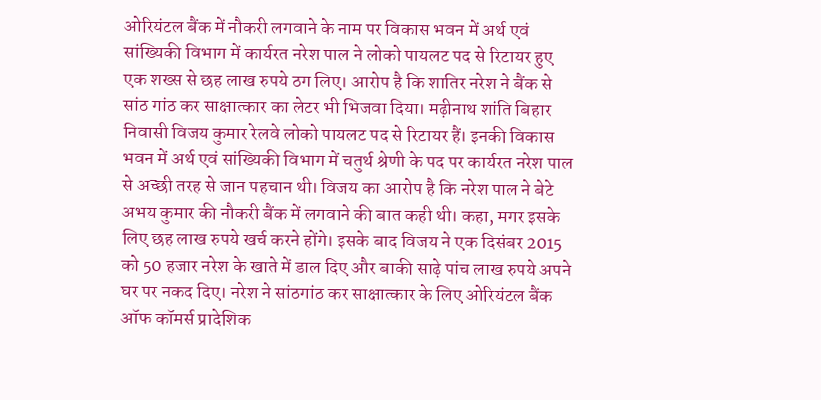ओरियंटल बैंक में नौकरी लगवाने के नाम पर विकास भवन में अर्थ एवं सांख्यिकी विभाग में कार्यरत नरेश पाल ने लोको पायलट पद से रिटायर हुए एक शख्स से छह लाख रुपये ठग लिए। आरोप है कि शातिर नरेश ने बैंक से सांठ गांठ कर साक्षात्कार का लेटर भी भिजवा दिया। मढ़ीनाथ शांति बिहार निवासी विजय कुमार रेलवे लोको पायलट पद से रिटायर हैं। इनकी विकास भवन में अर्थ एवं सांख्यिकी विभाग में चतुर्थ श्रेणी के पद पर कार्यरत नरेश पाल से अच्छी तरह से जान पहचान थी। विजय का आरोप है कि नरेश पाल ने बेटे अभय कुमार की नौकरी बैंक में लगवाने की बात कही थी। कहा, मगर इसके लिए छह लाख रुपये खर्च करने होंगे। इसके बाद विजय ने एक दिसंबर 2015 को 50 हजार नरेश के खाते में डाल दिए और बाकी साढ़े पांच लाख रुपये अपने घर पर नकद दिए। नरेश ने सांठगांठ कर साक्षात्कार के लिए ओरियंटल बैंक ऑफ कॉमर्स प्रादेशिक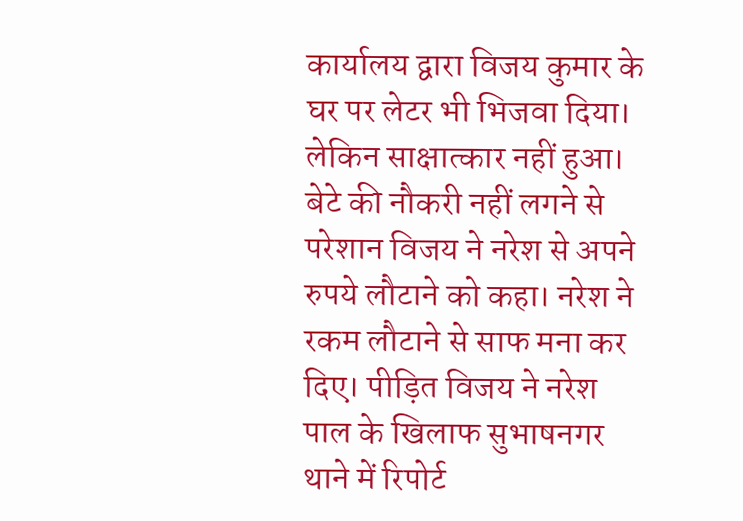कार्यालय द्वारा विजय कुमार के घर पर लेटर भी भिजवा दिया। लेकिन साक्षात्कार नहीं हुआ। बेटे की नौकरी नहीं लगने से परेशान विजय ने नरेश से अपने रुपये लौटाने को कहा। नरेश ने रकम लौटाने से साफ मना कर दिए। पीड़ित विजय ने नरेश पाल के खिलाफ सुभाषनगर थाने में रिपोर्ट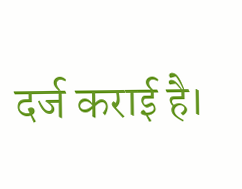दर्ज कराई है।